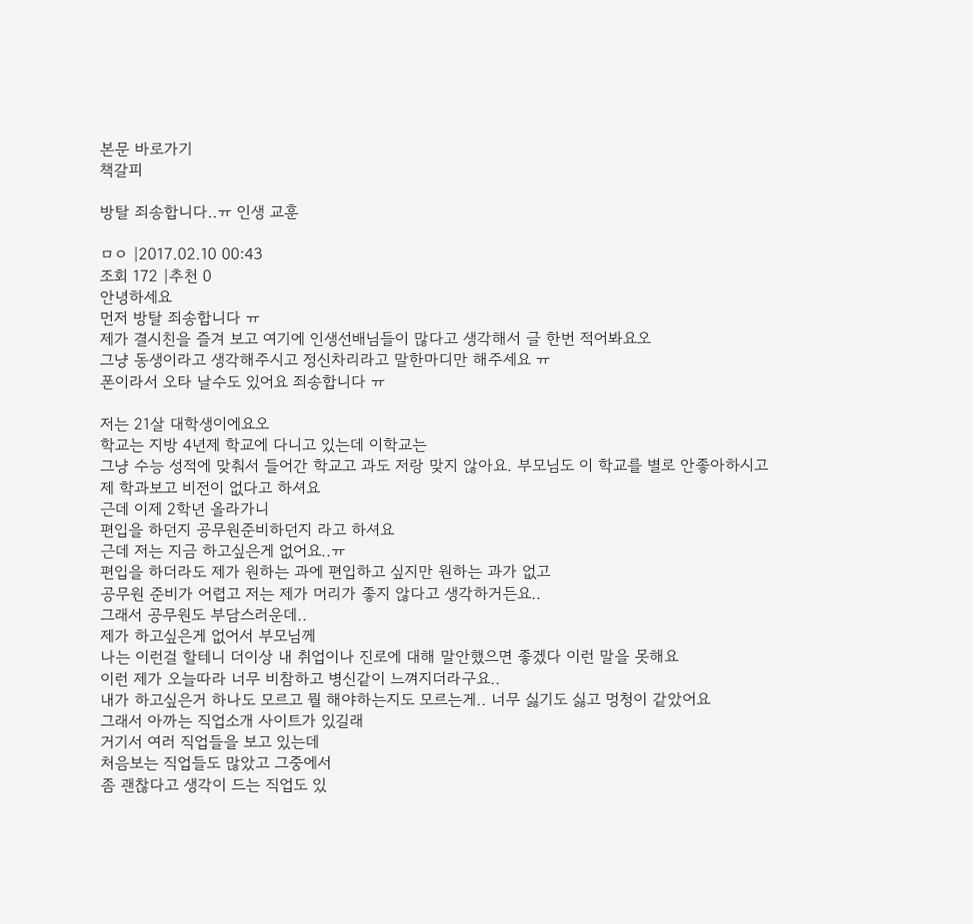본문 바로가기
책갈피

방탈 죄송합니다..ㅠ 인생 교훈

ㅁㅇ |2017.02.10 00:43
조회 172 |추천 0
안녕하세요
먼저 방탈 죄송합니다 ㅠ
제가 결시친을 즐겨 보고 여기에 인생선배님들이 많다고 생각해서 글 한번 적어봐요오
그냥 동생이라고 생각해주시고 정신차리라고 말한마디만 해주세요 ㅠ
폰이라서 오타 날수도 있어요 죄송합니다 ㅠ

저는 21살 대학생이에요오
학교는 지방 4년제 학교에 다니고 있는데 이학교는
그냥 수능 성적에 맞춰서 들어간 학교고 과도 저랑 맞지 않아요. 부모님도 이 학교를 별로 안좋아하시고
제 학과보고 비전이 없다고 하셔요
근데 이제 2학년 올라가니
편입을 하던지 공무원준비하던지 라고 하셔요
근데 저는 지금 하고싶은게 없어요..ㅠ
편입을 하더라도 제가 원하는 과에 편입하고 싶지만 원하는 과가 없고
공무원 준비가 어렵고 저는 제가 머리가 좋지 않다고 생각하거든요..
그래서 공무원도 부담스러운데..
제가 하고싶은게 없어서 부모님께
나는 이런걸 할테니 더이상 내 취업이나 진로에 대해 말안했으면 좋겠다 이런 말을 못해요
이런 제가 오늘따라 너무 비참하고 병신같이 느껴지더라구요..
내가 하고싶은거 하나도 모르고 뭘 해야하는지도 모르는게.. 너무 싫기도 싫고 멍청이 같았어요
그래서 아까는 직업소개 사이트가 있길래
거기서 여러 직업들을 보고 있는데
처음보는 직업들도 많았고 그중에서
좀 괜찮다고 생각이 드는 직업도 있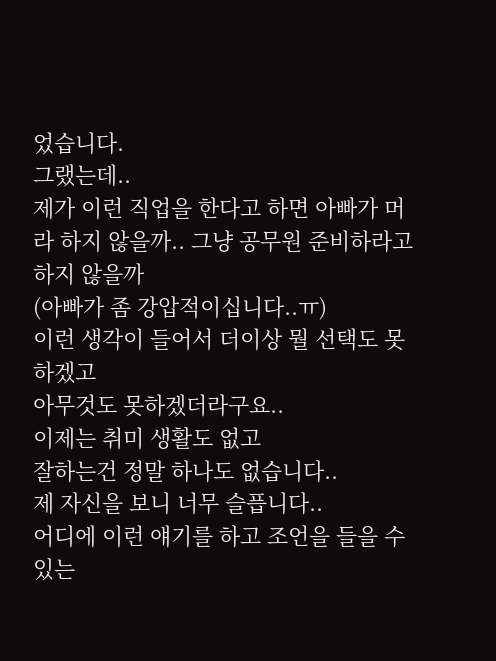었습니다.
그랬는데..
제가 이런 직업을 한다고 하면 아빠가 머라 하지 않을까.. 그냥 공무원 준비하라고 하지 않을까
(아빠가 좀 강압적이십니다..ㅠ)
이런 생각이 들어서 더이상 뭘 선택도 못하겠고
아무것도 못하겠더라구요..
이제는 취미 생활도 없고
잘하는건 정말 하나도 없습니다..
제 자신을 보니 너무 슬픕니다..
어디에 이런 얘기를 하고 조언을 들을 수 있는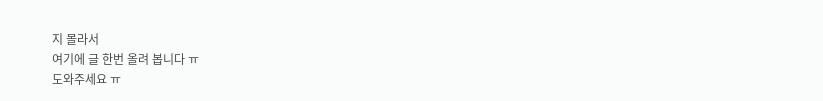지 몰라서
여기에 글 한번 올려 봅니다 ㅠ
도와주세요 ㅠ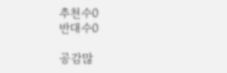추천수0
반대수0

공감많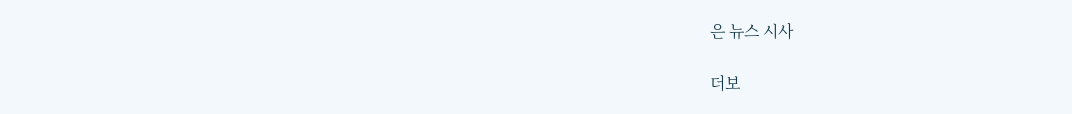은 뉴스 시사

더보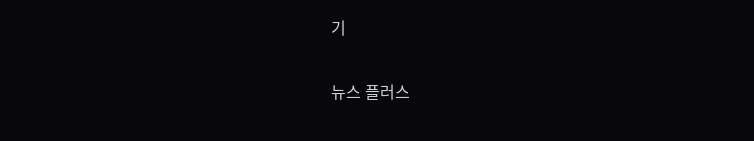기

뉴스 플러스